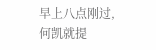早上八点刚过,何凯就提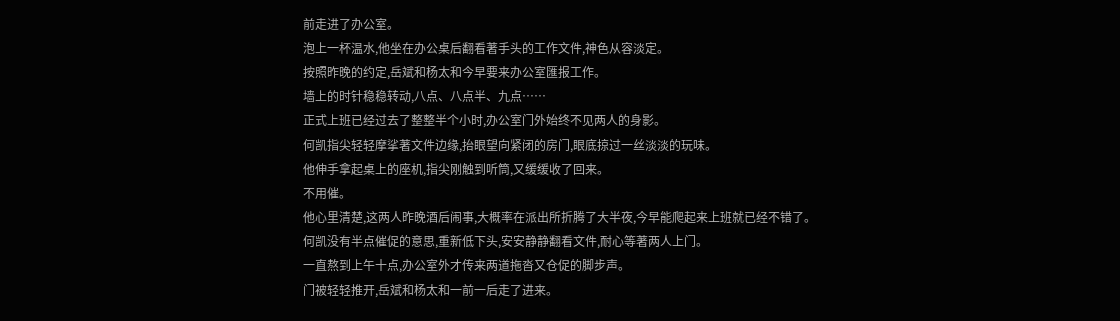前走进了办公室。
泡上一杯温水,他坐在办公桌后翻看著手头的工作文件,神色从容淡定。
按照昨晚的约定,岳斌和杨太和今早要来办公室匯报工作。
墙上的时针稳稳转动,八点、八点半、九点……
正式上班已经过去了整整半个小时,办公室门外始终不见两人的身影。
何凯指尖轻轻摩挲著文件边缘,抬眼望向紧闭的房门,眼底掠过一丝淡淡的玩味。
他伸手拿起桌上的座机,指尖刚触到听筒,又缓缓收了回来。
不用催。
他心里清楚,这两人昨晚酒后闹事,大概率在派出所折腾了大半夜,今早能爬起来上班就已经不错了。
何凯没有半点催促的意思,重新低下头,安安静静翻看文件,耐心等著两人上门。
一直熬到上午十点,办公室外才传来两道拖沓又仓促的脚步声。
门被轻轻推开,岳斌和杨太和一前一后走了进来。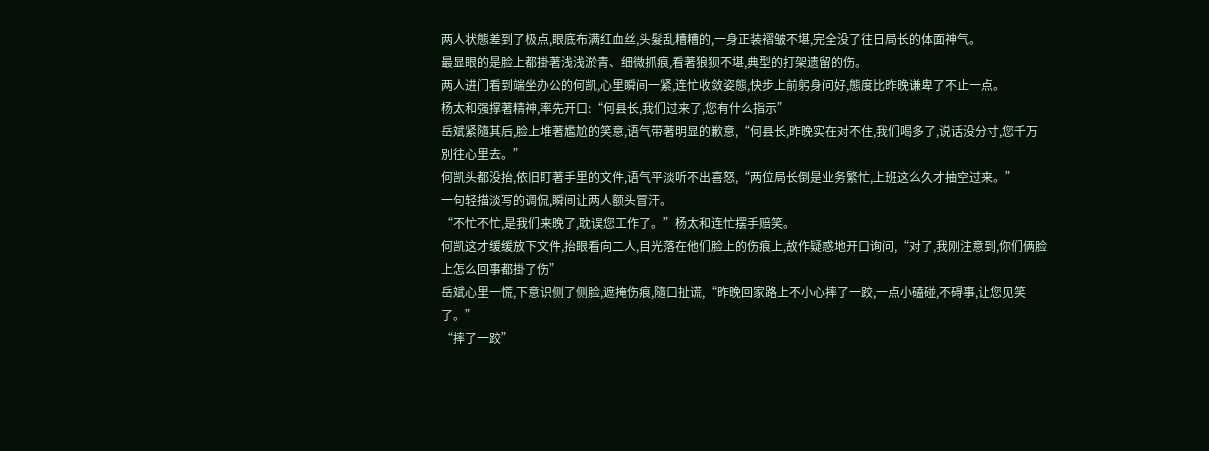两人状態差到了极点,眼底布满红血丝,头髮乱糟糟的,一身正装褶皱不堪,完全没了往日局长的体面神气。
最显眼的是脸上都掛著浅浅淤青、细微抓痕,看著狼狈不堪,典型的打架遗留的伤。
两人进门看到端坐办公的何凯,心里瞬间一紧,连忙收敛姿態,快步上前躬身问好,態度比昨晚谦卑了不止一点。
杨太和强撑著精神,率先开口:“何县长,我们过来了,您有什么指示”
岳斌紧隨其后,脸上堆著尷尬的笑意,语气带著明显的歉意,“何县长,昨晚实在对不住,我们喝多了,说话没分寸,您千万別往心里去。”
何凯头都没抬,依旧盯著手里的文件,语气平淡听不出喜怒,“两位局长倒是业务繁忙,上班这么久才抽空过来。”
一句轻描淡写的调侃,瞬间让两人额头冒汗。
“不忙不忙,是我们来晚了,耽误您工作了。”杨太和连忙摆手赔笑。
何凯这才缓缓放下文件,抬眼看向二人,目光落在他们脸上的伤痕上,故作疑惑地开口询问,“对了,我刚注意到,你们俩脸上怎么回事都掛了伤”
岳斌心里一慌,下意识侧了侧脸,遮掩伤痕,隨口扯谎,“昨晚回家路上不小心摔了一跤,一点小磕碰,不碍事,让您见笑了。”
“摔了一跤”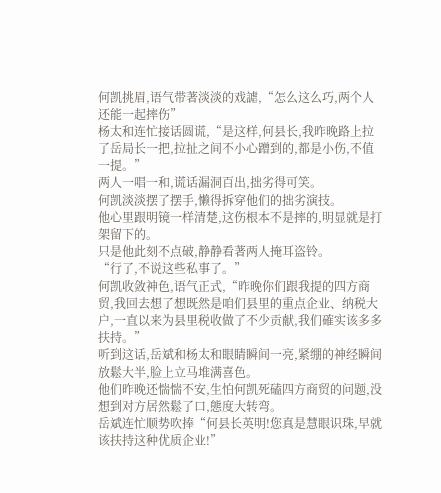何凯挑眉,语气带著淡淡的戏謔,“怎么这么巧,两个人还能一起摔伤”
杨太和连忙接话圆谎,“是这样,何县长,我昨晚路上拉了岳局长一把,拉扯之间不小心蹭到的,都是小伤,不值一提。”
两人一唱一和,谎话漏洞百出,拙劣得可笑。
何凯淡淡摆了摆手,懒得拆穿他们的拙劣演技。
他心里跟明镜一样清楚,这伤根本不是摔的,明显就是打架留下的。
只是他此刻不点破,静静看著两人掩耳盗铃。
“行了,不说这些私事了。”
何凯收敛神色,语气正式,“昨晚你们跟我提的四方商贸,我回去想了想既然是咱们县里的重点企业、纳税大户,一直以来为县里税收做了不少贡献,我们確实该多多扶持。”
听到这话,岳斌和杨太和眼睛瞬间一亮,紧绷的神经瞬间放鬆大半,脸上立马堆满喜色。
他们昨晚还惴惴不安,生怕何凯死磕四方商贸的问题,没想到对方居然鬆了口,態度大转弯。
岳斌连忙顺势吹捧“何县长英明!您真是慧眼识珠,早就该扶持这种优质企业!”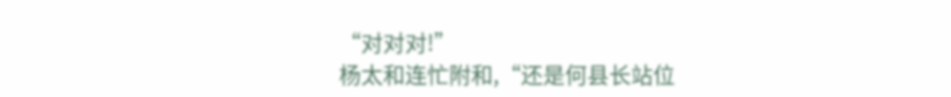“对对对!”
杨太和连忙附和,“还是何县长站位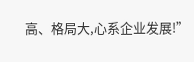高、格局大,心系企业发展!”